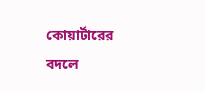কোয়ার্টারের বদলে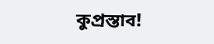কুপ্রস্তাব!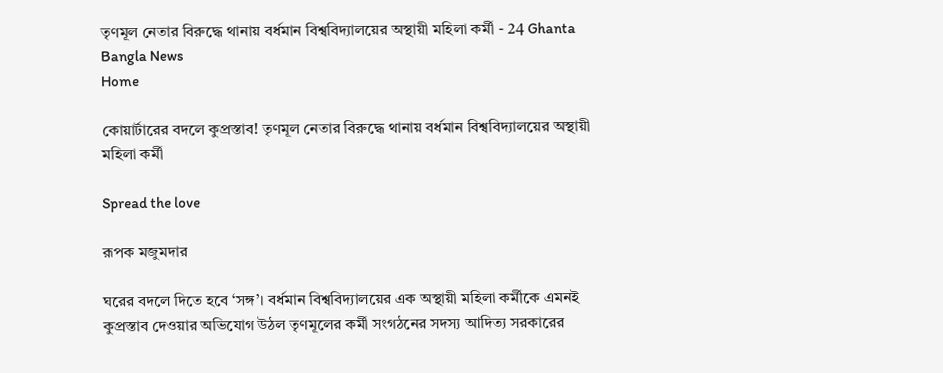তৃণমূল নেতার বিরুদ্ধে থানায় বর্ধমান বিশ্ববিদ্যালয়ের অস্থায়ী মহিলা কর্মী - 24 Ghanta Bangla News
Home

কোয়ার্টারের বদলে কুপ্রস্তাব! তৃণমূল নেতার বিরুদ্ধে থানায় বর্ধমান বিশ্ববিদ্যালয়ের অস্থায়ী মহিলা কর্মী

Spread the love

রূপক মজুমদার

ঘরের বদলে দিতে হবে ‘সঙ্গ’। বর্ধমান বিশ্ববিদ্যালয়ের এক অস্থায়ী মহিলা কর্মীকে এমনই কুপ্রস্তাব দেওয়ার অভিযোগ উঠল তৃণমূলের কর্মী সংগঠনের সদস্য আদিত্য সরকারের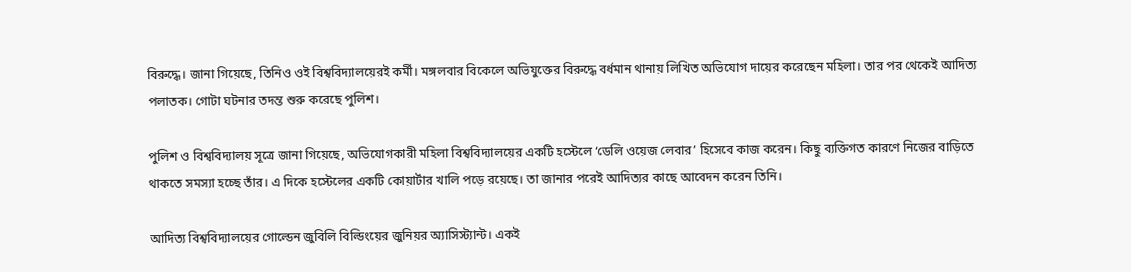বিরুদ্ধে। জানা গিয়েছে, তিনিও ওই বিশ্ববিদ্যালয়েরই কর্মী। মঙ্গলবার বিকেলে অভিযুক্তের বিরুদ্ধে বর্ধমান থানায় লিখিত অভিযোগ দায়ের করেছেন মহিলা। তার পর থেকেই আদিত্য পলাতক। গোটা ঘটনার তদন্ত শুরু করেছে পুলিশ।

পুলিশ ও বিশ্ববিদ্যালয় সূত্রে জানা গিয়েছে, অভিযোগকারী মহিলা বিশ্ববিদ্যালয়ের একটি হস্টেলে ‘ডেলি ওয়েজ লেবার’ হিসেবে কাজ করেন। কিছু ব্যক্তিগত কারণে নিজের বাড়িতে থাকতে সমস্যা হচ্ছে তাঁর। এ দিকে হস্টেলের একটি কোয়ার্টার খালি পড়ে রয়েছে। তা জানার পরেই আদিত্যর কাছে আবেদন করেন তিনি।

আদিত্য বিশ্ববিদ্যালয়ের গোল্ডেন জুবিলি বিল্ডিংয়ের জুনিয়র অ্যাসিস্ট্যান্ট। একই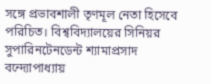সঙ্গে প্রভাবশালী তৃণমূল নেতা হিসেবে পরিচিত। বিশ্ববিদ্যালয়ের সিনিয়র সুপারিনটেনডেন্ট শ্যামাপ্রসাদ বন্দ্যোপাধ্যায়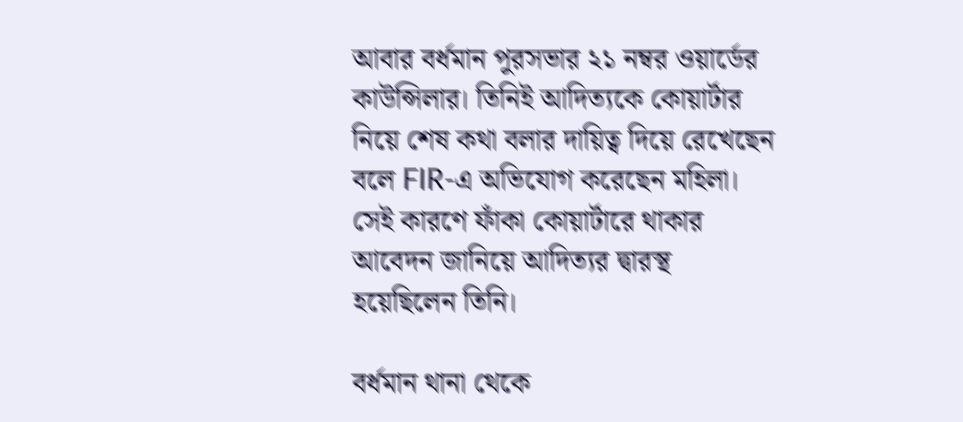আবার বর্ধমান পুরসভার ২১ নম্বর ওয়ার্ডের কাউন্সিলার। তিনিই আদিত্যকে কোয়ার্টার নিয়ে শেষ কথা বলার দায়িত্ব দিয়ে রেখেছেন বলে FIR-এ অভিযোগ করেছেন মহিলা। সেই কারণে ফাঁকা কোয়ার্টারে থাকার আবেদন জানিয়ে আদিত্যর দ্বারস্থ হয়েছিলেন তিনি।

বর্ধমান থানা থেকে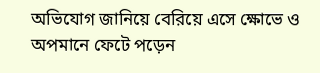অভিযোগ জানিয়ে বেরিয়ে এসে ক্ষোভে ও অপমানে ফেটে পড়েন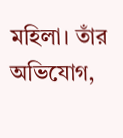মহিলা। তাঁর অভিযোগ,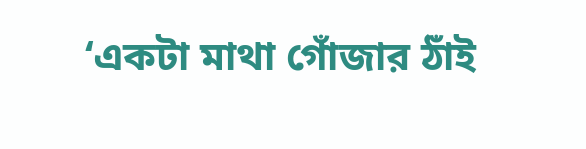‘একটা মাথা গোঁজার ঠাঁই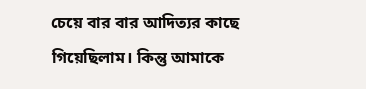চেয়ে বার বার আদিত্যর কাছে গিয়েছিলাম। কিন্তু আমাকে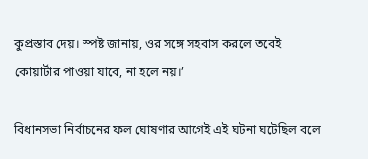কুপ্রস্তাব দেয়। স্পষ্ট জানায়, ওর সঙ্গে সহবাস করলে তবেই কোয়ার্টার পাওয়া যাবে, না হলে নয়।’

বিধানসভা নির্বাচনের ফল ঘোষণার আগেই এই ঘটনা ঘটেছিল বলে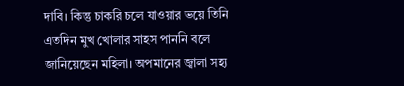দাবি। কিন্তু চাকরি চলে যাওয়ার ভয়ে তিনি এতদিন মুখ খোলার সাহস পাননি বলে জানিয়েছেন মহিলা। অপমানের জ্বালা সহ্য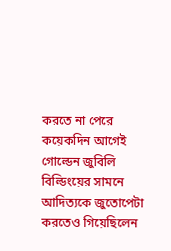করতে না পেরে কয়েকদিন আগেই গোল্ডেন জুবিলি বিল্ডিংয়ের সামনে আদিত্যকে জুতোপেটা করতেও গিয়েছিলেন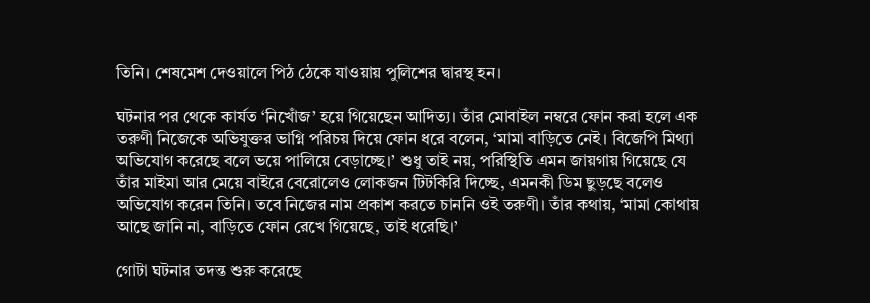তিনি। শেষমেশ দেওয়ালে পিঠ ঠেকে যাওয়ায় পুলিশের দ্বারস্থ হন।

ঘটনার পর থেকে কার্যত ‘নিখোঁজ’ হয়ে গিয়েছেন আদিত্য। তাঁর মোবাইল নম্বরে ফোন করা হলে এক তরুণী নিজেকে অভিযুক্তর ভাগ্নি পরিচয় দিয়ে ফোন ধরে বলেন, ‘মামা বাড়িতে নেই। বিজেপি মিথ্যা অভিযোগ করেছে বলে ভয়ে পালিয়ে বেড়াচ্ছে।’ শুধু তাই নয়, পরিস্থিতি এমন জায়গায় গিয়েছে যে তাঁর মাইমা আর মেয়ে বাইরে বেরোলেও লোকজন টিটকিরি দিচ্ছে, এমনকী ডিম ছুড়ছে বলেও অভিযোগ করেন তিনি। তবে নিজের নাম প্রকাশ করতে চাননি ওই তরুণী। তাঁর কথায়, ‘মামা কোথায় আছে জানি না, বাড়িতে ফোন রেখে গিয়েছে, তাই ধরেছি।’

গোটা ঘটনার তদন্ত শুরু করেছে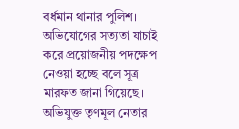বর্ধমান থানার পুলিশ। অভিযোগের সত্যতা যাচাই করে প্রয়োজনীয় পদক্ষেপ নেওয়া হচ্ছে বলে সূত্র মারফত জানা গিয়েছে। অভিযুক্ত তৃণমূল নেতার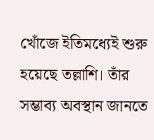খোঁজে ইতিমধ্যেই শুরু হয়েছে তল্লাশি। তাঁর সম্ভাব্য অবস্থান জানতে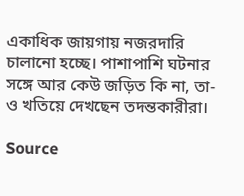একাধিক জায়গায় নজরদারি চালানো হচ্ছে। পাশাপাশি ঘটনার সঙ্গে আর কেউ জড়িত কি না, তা-ও খতিয়ে দেখছেন তদন্তকারীরা।

Source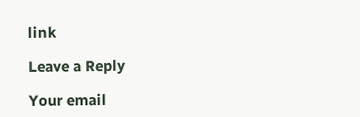link

Leave a Reply

Your email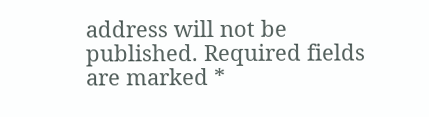address will not be published. Required fields are marked *